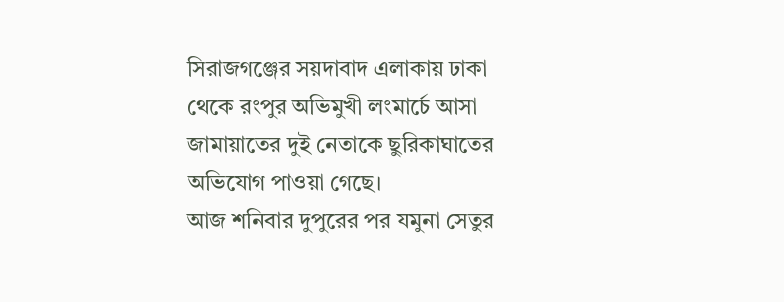সিরাজগঞ্জের সয়দাবাদ এলাকায় ঢাকা থেকে রংপুর অভিমুখী লংমার্চে আসা জামায়াতের দুই নেতাকে ছুরিকাঘাতের অভিযোগ পাওয়া গেছে।
আজ শনিবার দুপুরের পর যমুনা সেতুর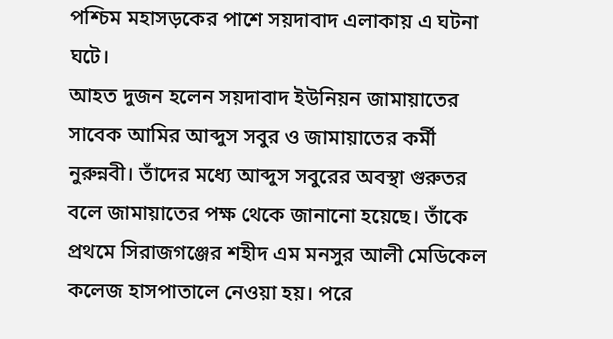পশ্চিম মহাসড়কের পাশে সয়দাবাদ এলাকায় এ ঘটনা ঘটে।
আহত দুজন হলেন সয়দাবাদ ইউনিয়ন জামায়াতের সাবেক আমির আব্দুস সবুর ও জামায়াতের কর্মী নুরুন্নবী। তাঁদের মধ্যে আব্দুস সবুরের অবস্থা গুরুতর বলে জামায়াতের পক্ষ থেকে জানানো হয়েছে। তাঁকে প্রথমে সিরাজগঞ্জের শহীদ এম মনসুর আলী মেডিকেল কলেজ হাসপাতালে নেওয়া হয়। পরে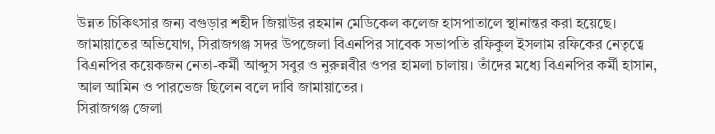উন্নত চিকিৎসার জন্য বগুড়ার শহীদ জিয়াউর রহমান মেডিকেল কলেজ হাসপাতালে স্থানান্তর করা হয়েছে।
জামায়াতের অভিযোগ, সিরাজগঞ্জ সদর উপজেলা বিএনপির সাবেক সভাপতি রফিকুল ইসলাম রফিকের নেতৃত্বে বিএনপির কয়েকজন নেতা-কর্মী আব্দুস সবুর ও নুরুন্নবীর ওপর হামলা চালায়। তাঁদের মধ্যে বিএনপির কর্মী হাসান, আল আমিন ও পারভেজ ছিলেন বলে দাবি জামায়াতের।
সিরাজগঞ্জ জেলা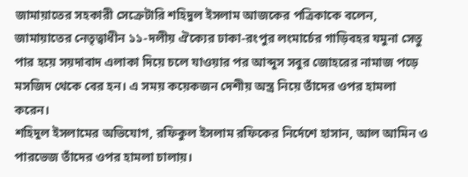জামায়াতের সহকারী সেক্রেটারি শহিদুল ইসলাম আজকের পত্রিকাকে বলেন, জামায়াতের নেতৃত্বাধীন ১১-দলীয় ঐক্যের ঢাকা-রংপুর লংমার্চের গাড়িবহর যমুনা সেতু পার হয়ে সয়দাবাদ এলাকা দিয়ে চলে যাওয়ার পর আব্দুস সবুর জোহরের নামাজ পড়ে মসজিদ থেকে বের হন। এ সময় কয়েকজন দেশীয় অস্ত্র নিয়ে তাঁদের ওপর হামলা করেন।
শহিদুল ইসলামের অভিযোগ, রফিকুল ইসলাম রফিকের নির্দেশে হাসান, আল আমিন ও পারভেজ তাঁদের ওপর হামলা চালায়।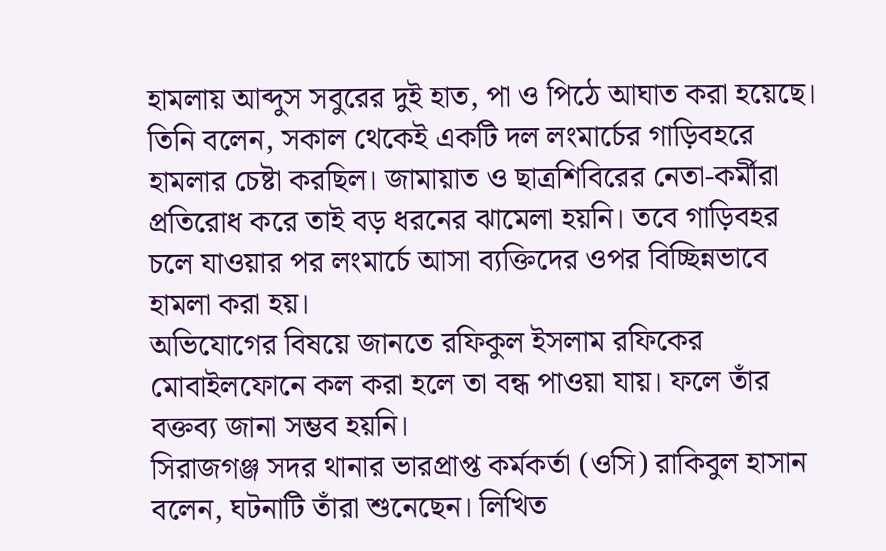হামলায় আব্দুস সবুরের দুই হাত, পা ও পিঠে আঘাত করা হয়েছে। তিনি বলেন, সকাল থেকেই একটি দল লংমার্চের গাড়িবহরে হামলার চেষ্টা করছিল। জামায়াত ও ছাত্রশিবিরের নেতা-কর্মীরা প্রতিরোধ করে তাই বড় ধরনের ঝামেলা হয়নি। তবে গাড়িবহর চলে যাওয়ার পর লংমার্চে আসা ব্যক্তিদের ওপর বিচ্ছিন্নভাবে হামলা করা হয়।
অভিযোগের বিষয়ে জানতে রফিকুল ইসলাম রফিকের মোবাইলফোনে কল করা হলে তা বন্ধ পাওয়া যায়। ফলে তাঁর বক্তব্য জানা সম্ভব হয়নি।
সিরাজগঞ্জ সদর থানার ভারপ্রাপ্ত কর্মকর্তা (ওসি) রাকিবুল হাসান বলেন, ঘটনাটি তাঁরা শুনেছেন। লিখিত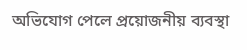অভিযোগ পেলে প্রয়োজনীয় ব্যবস্থা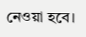নেওয়া হবে।